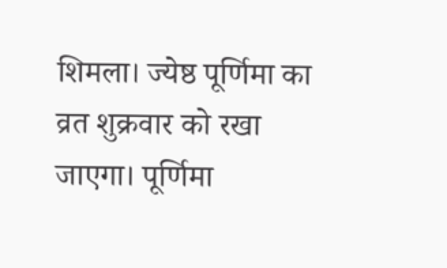शिमला। ज्येष्ठ पूर्णिमा का व्रत शुक्रवार को रखा जाएगा। पूर्णिमा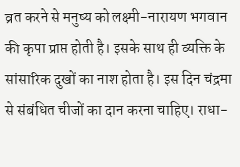व्रत करने से मनुष्य को लक्ष्मी-नारायण भगवान की कृपा प्राप्त होती है। इसके साथ ही व्यक्ति के सांसारिक दुखों का नाश होता है। इस दिन चंद्रमा से संबंधित चीजों का दान करना चाहिए। राधा-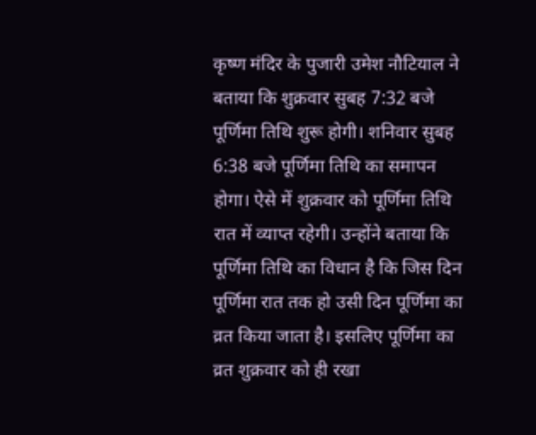कृष्ण मंदिर के पुजारी उमेश नौटियाल ने बताया कि शुक्रवार सुबह 7:32 बजे पूर्णिमा तिथि शुरू होगी। शनिवार सुबह 6:38 बजे पूर्णिमा तिथि का समापन होगा। ऐसे में शुक्रवार को पूर्णिमा तिथि रात में व्याप्त रहेगी। उन्होंने बताया कि पूर्णिमा तिथि का विधान है कि जिस दिन पूर्णिमा रात तक हो उसी दिन पूर्णिमा का व्रत किया जाता है। इसलिए पूर्णिमा का व्रत शुक्रवार को ही रखा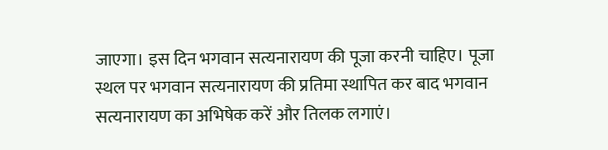जाएगा। इस दिन भगवान सत्यनारायण की पूजा करनी चाहिए। पूजा स्थल पर भगवान सत्यनारायण की प्रतिमा स्थापित कर बाद भगवान सत्यनारायण का अभिषेक करें और तिलक लगाएं।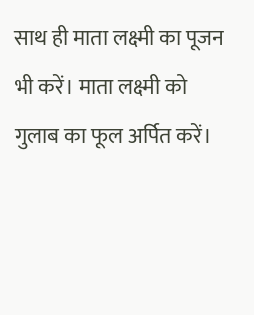साथ ही माता लक्ष्मी का पूजन भी करें। माता लक्ष्मी को गुलाब का फूल अर्पित करें।